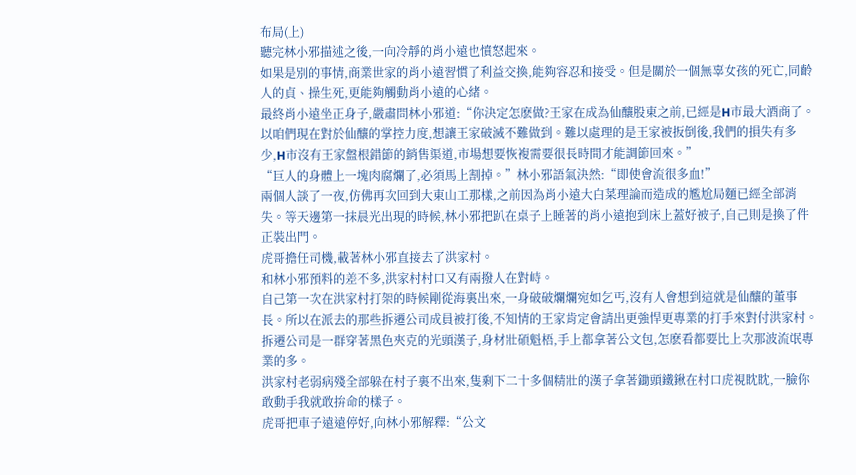布局(上)
聽完林小邪描述之後,一向冷靜的肖小遠也憤怒起來。
如果是別的事情,商業世家的肖小遠習慣了利益交換,能夠容忍和接受。但是關於一個無辜女孩的死亡,同齡人的貞、操生死,更能夠觸動肖小遠的心緒。
最終肖小遠坐正身子,嚴肅問林小邪道:“你決定怎麽做?王家在成為仙釀股東之前,已經是H市最大酒商了。以咱們現在對於仙釀的掌控力度,想讓王家破滅不難做到。難以處理的是王家被扳倒後,我們的損失有多少,H市沒有王家盤根錯節的銷售渠道,市場想要恢複需要很長時間才能調節回來。”
“巨人的身體上一塊肉腐爛了,必須馬上割掉。”林小邪語氣決然:“即使會流很多血!”
兩個人談了一夜,仿佛再次回到大東山工那樣,之前因為肖小遠大白菜理論而造成的尷尬局麵已經全部消失。等天邊第一抹晨光出現的時候,林小邪把趴在桌子上睡著的肖小遠抱到床上蓋好被子,自己則是換了件正裝出門。
虎哥擔任司機,載著林小邪直接去了洪家村。
和林小邪預料的差不多,洪家村村口又有兩撥人在對峙。
自己第一次在洪家村打架的時候剛從海裏出來,一身破破爛爛宛如乞丐,沒有人會想到這就是仙釀的董事長。所以在派去的那些拆遷公司成員被打後,不知情的王家肯定會請出更強悍更專業的打手來對付洪家村。
拆遷公司是一群穿著黑色夾克的光頭漢子,身材壯碩魁梧,手上都拿著公文包,怎麽看都要比上次那波流氓專業的多。
洪家村老弱病殘全部躲在村子裏不出來,隻剩下二十多個精壯的漢子拿著鋤頭鐵鍬在村口虎視眈眈,一臉你敢動手我就敢拚命的樣子。
虎哥把車子遠遠停好,向林小邪解釋:“公文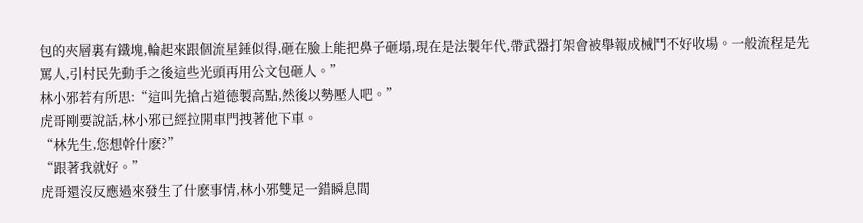包的夾層裏有鐵塊,輪起來跟個流星錘似得,砸在臉上能把鼻子砸塌,現在是法製年代,帶武器打架會被舉報成械鬥不好收場。一般流程是先罵人,引村民先動手之後這些光頭再用公文包砸人。”
林小邪若有所思:“這叫先搶占道德製高點,然後以勢壓人吧。”
虎哥剛要說話,林小邪已經拉開車門拽著他下車。
“林先生,您想幹什麽?”
“跟著我就好。”
虎哥還沒反應過來發生了什麽事情,林小邪雙足一錯瞬息間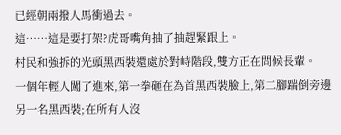已經朝兩撥人馬衝過去。
這……這是要打架?虎哥嘴角抽了抽趕緊跟上。
村民和強拆的光頭黑西裝還處於對峙階段,雙方正在問候長輩。
一個年輕人闖了進來,第一拳砸在為首黑西裝臉上,第二腳踹倒旁邊另一名黑西裝;在所有人沒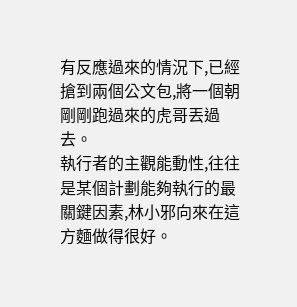有反應過來的情況下,已經搶到兩個公文包,將一個朝剛剛跑過來的虎哥丟過去。
執行者的主觀能動性,往往是某個計劃能夠執行的最關鍵因素,林小邪向來在這方麵做得很好。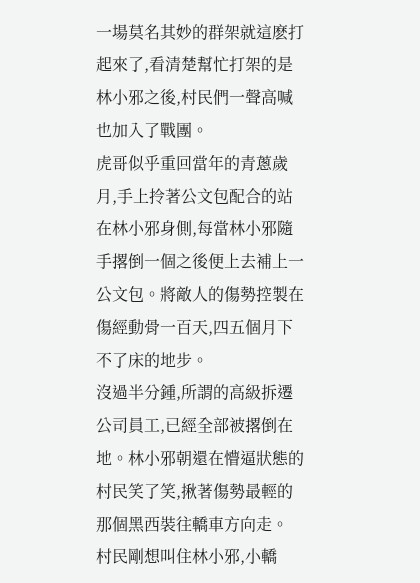一場莫名其妙的群架就這麽打起來了,看清楚幫忙打架的是林小邪之後,村民們一聲高喊也加入了戰團。
虎哥似乎重回當年的青蔥歲月,手上拎著公文包配合的站在林小邪身側,每當林小邪隨手撂倒一個之後便上去補上一公文包。將敵人的傷勢控製在傷經動骨一百天,四五個月下不了床的地步。
沒過半分鍾,所謂的高級拆遷公司員工,已經全部被撂倒在地。林小邪朝還在懵逼狀態的村民笑了笑,揪著傷勢最輕的那個黑西裝往轎車方向走。
村民剛想叫住林小邪,小轎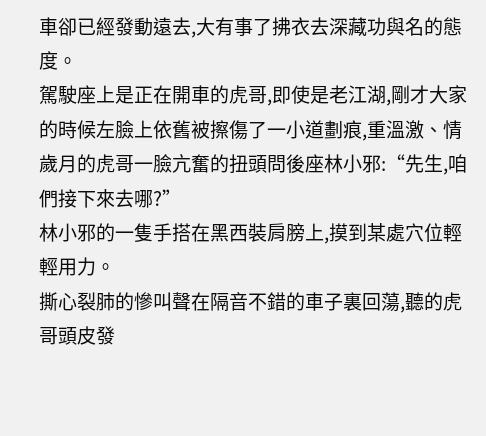車卻已經發動遠去,大有事了拂衣去深藏功與名的態度。
駕駛座上是正在開車的虎哥,即使是老江湖,剛才大家的時候左臉上依舊被擦傷了一小道劃痕,重溫激、情歲月的虎哥一臉亢奮的扭頭問後座林小邪:“先生,咱們接下來去哪?”
林小邪的一隻手搭在黑西裝肩膀上,摸到某處穴位輕輕用力。
撕心裂肺的慘叫聲在隔音不錯的車子裏回蕩,聽的虎哥頭皮發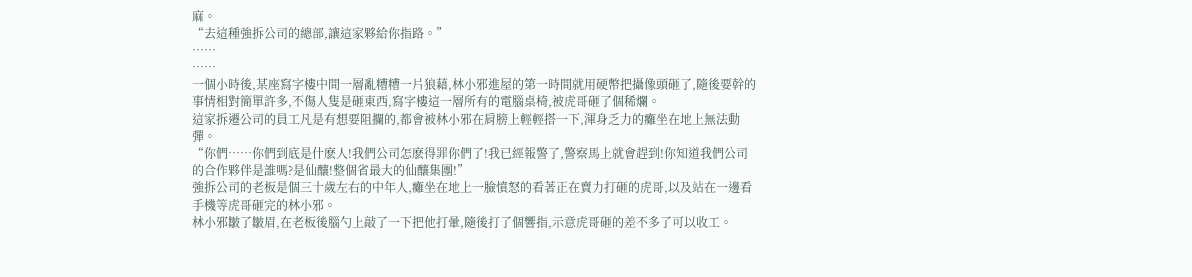麻。
“去這種強拆公司的總部,讓這家夥給你指路。”
……
……
一個小時後,某座寫字樓中間一層亂糟糟一片狼藉,林小邪進屋的第一時間就用硬幣把攝像頭砸了,隨後要幹的事情相對簡單許多,不傷人隻是砸東西,寫字樓這一層所有的電腦桌椅,被虎哥砸了個稀爛。
這家拆遷公司的員工凡是有想要阻攔的,都會被林小邪在肩膀上輕輕搭一下,渾身乏力的癱坐在地上無法動彈。
“你們……你們到底是什麽人!我們公司怎麽得罪你們了!我已經報警了,警察馬上就會趕到!你知道我們公司的合作夥伴是誰嗎?是仙釀!整個省最大的仙釀集團!”
強拆公司的老板是個三十歲左右的中年人,癱坐在地上一臉憤怒的看著正在賣力打砸的虎哥,以及站在一邊看手機等虎哥砸完的林小邪。
林小邪皺了皺眉,在老板後腦勺上敲了一下把他打暈,隨後打了個響指,示意虎哥砸的差不多了可以收工。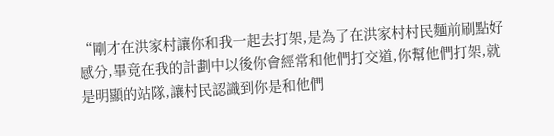“剛才在洪家村讓你和我一起去打架,是為了在洪家村村民麵前刷點好感分,畢竟在我的計劃中以後你會經常和他們打交道,你幫他們打架,就是明顯的站隊,讓村民認識到你是和他們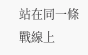站在同一條戰線上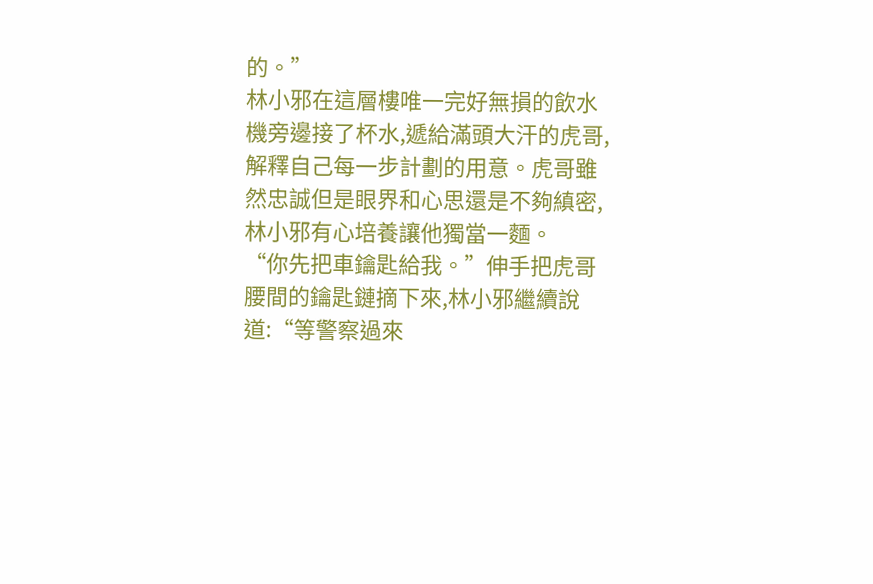的。”
林小邪在這層樓唯一完好無損的飲水機旁邊接了杯水,遞給滿頭大汗的虎哥,解釋自己每一步計劃的用意。虎哥雖然忠誠但是眼界和心思還是不夠縝密,林小邪有心培養讓他獨當一麵。
“你先把車鑰匙給我。”伸手把虎哥腰間的鑰匙鏈摘下來,林小邪繼續說道:“等警察過來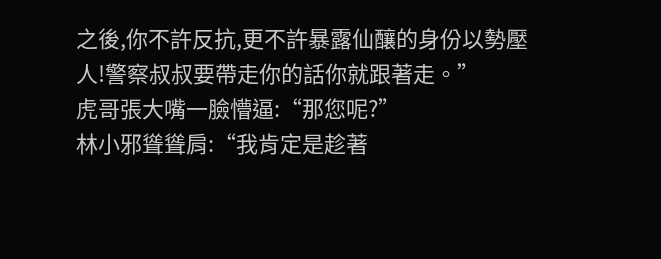之後,你不許反抗,更不許暴露仙釀的身份以勢壓人!警察叔叔要帶走你的話你就跟著走。”
虎哥張大嘴一臉懵逼:“那您呢?”
林小邪聳聳肩:“我肯定是趁著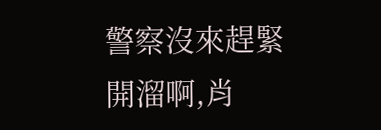警察沒來趕緊開溜啊,肖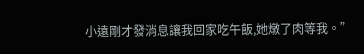小遠剛才發消息讓我回家吃午飯,她燉了肉等我。”